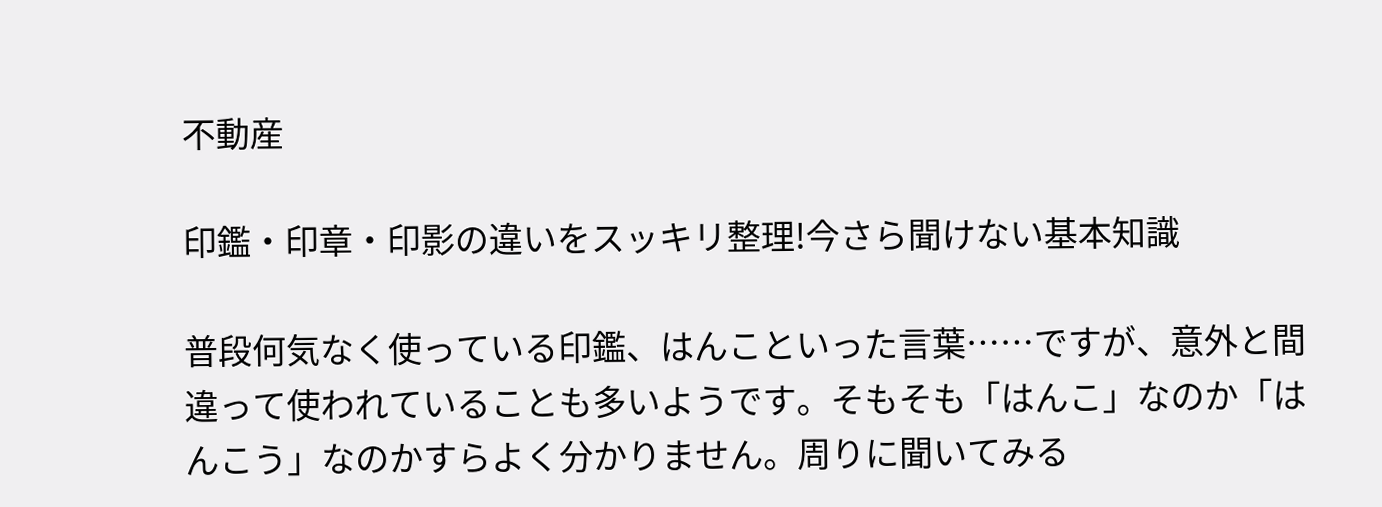不動産

印鑑・印章・印影の違いをスッキリ整理!今さら聞けない基本知識

普段何気なく使っている印鑑、はんこといった言葉……ですが、意外と間違って使われていることも多いようです。そもそも「はんこ」なのか「はんこう」なのかすらよく分かりません。周りに聞いてみる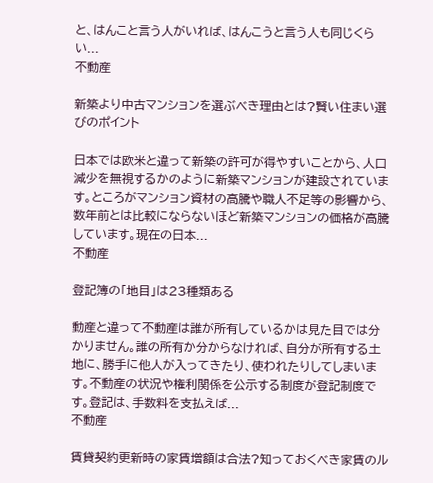と、はんこと言う人がいれば、はんこうと言う人も同じくらい...
不動産

新築より中古マンションを選ぶべき理由とは?賢い住まい選びのポイント

日本では欧米と違って新築の許可が得やすいことから、人口減少を無視するかのように新築マンションが建設されています。ところがマンション資材の高騰や職人不足等の影響から、数年前とは比較にならないほど新築マンションの価格が高騰しています。現在の日本...
不動産

登記簿の「地目」は23種類ある

動産と違って不動産は誰が所有しているかは見た目では分かりません。誰の所有か分からなければ、自分が所有する土地に、勝手に他人が入ってきたり、使われたりしてしまいます。不動産の状況や権利関係を公示する制度が登記制度です。登記は、手数料を支払えば...
不動産

賃貸契約更新時の家賃増額は合法?知っておくべき家賃のル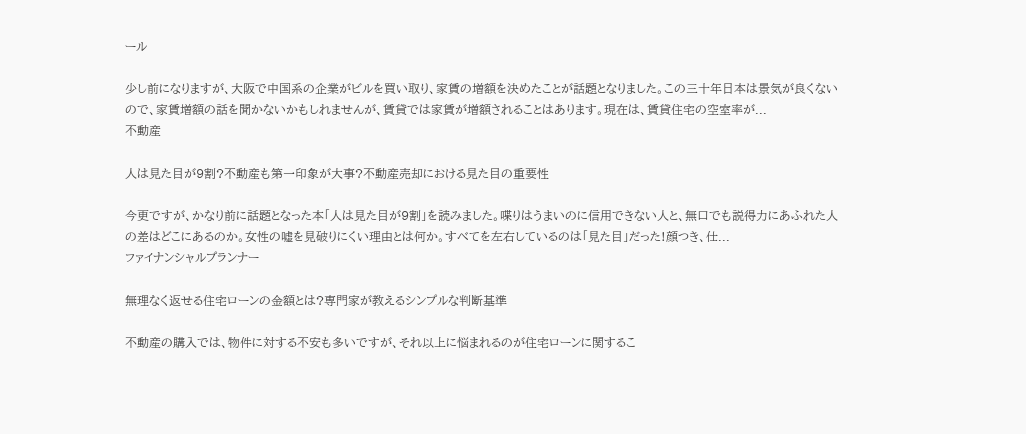ール

少し前になりますが、大阪で中国系の企業がビルを買い取り、家賃の増額を決めたことが話題となりました。この三十年日本は景気が良くないので、家賃増額の話を聞かないかもしれませんが、賃貸では家賃が増額されることはあります。現在は、賃貸住宅の空室率が...
不動産

人は見た目が9割?不動産も第一印象が大事?不動産売却における見た目の重要性

今更ですが、かなり前に話題となった本「人は見た目が9割」を読みました。喋りはうまいのに信用できない人と、無口でも説得力にあふれた人の差はどこにあるのか。女性の嘘を見破りにくい理由とは何か。すべてを左右しているのは「見た目」だった!顔つき、仕...
ファイナンシャルプランナー

無理なく返せる住宅ローンの金額とは?専門家が教えるシンプルな判断基準

不動産の購入では、物件に対する不安も多いですが、それ以上に悩まれるのが住宅ローンに関するこ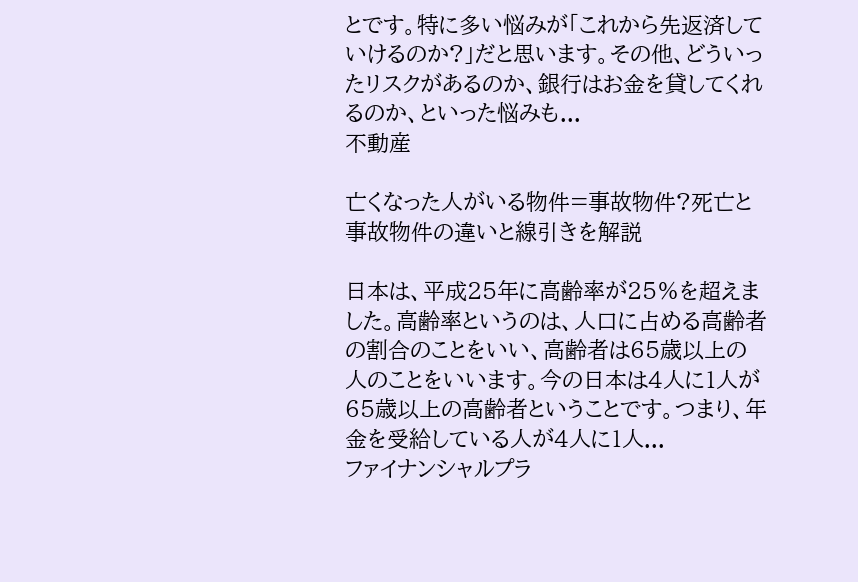とです。特に多い悩みが「これから先返済していけるのか?」だと思います。その他、どういったリスクがあるのか、銀行はお金を貸してくれるのか、といった悩みも...
不動産

亡くなった人がいる物件=事故物件?死亡と事故物件の違いと線引きを解説

日本は、平成25年に高齢率が25%を超えました。高齢率というのは、人口に占める高齢者の割合のことをいい、高齢者は65歳以上の人のことをいいます。今の日本は4人に1人が65歳以上の高齢者ということです。つまり、年金を受給している人が4人に1人...
ファイナンシャルプラ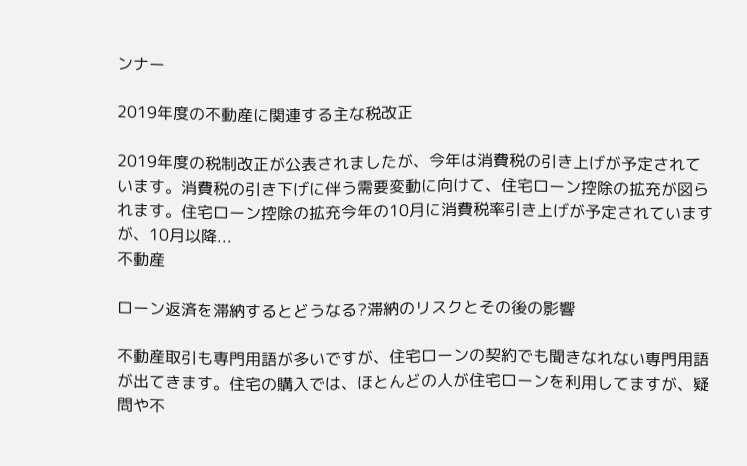ンナー

2019年度の不動産に関連する主な税改正

2019年度の税制改正が公表されましたが、今年は消費税の引き上げが予定されています。消費税の引き下げに伴う需要変動に向けて、住宅ローン控除の拡充が図られます。住宅ローン控除の拡充今年の10月に消費税率引き上げが予定されていますが、10月以降...
不動産

ローン返済を滞納するとどうなる?滞納のリスクとその後の影響

不動産取引も専門用語が多いですが、住宅ローンの契約でも聞きなれない専門用語が出てきます。住宅の購入では、ほとんどの人が住宅ローンを利用してますが、疑問や不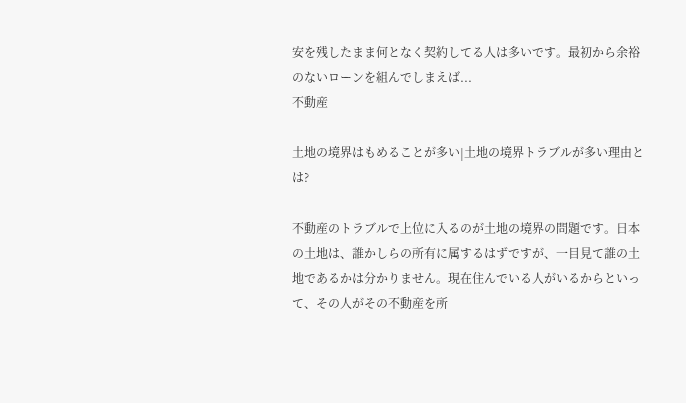安を残したまま何となく契約してる人は多いです。最初から余裕のないローンを組んでしまえば...
不動産

土地の境界はもめることが多い|土地の境界トラブルが多い理由とは?

不動産のトラブルで上位に入るのが土地の境界の問題です。日本の土地は、誰かしらの所有に属するはずですが、一目見て誰の土地であるかは分かりません。現在住んでいる人がいるからといって、その人がその不動産を所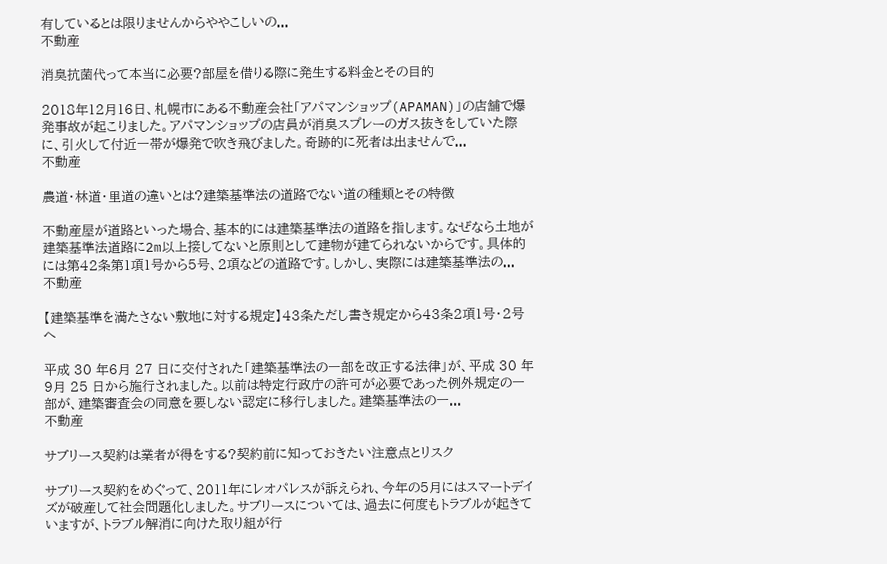有しているとは限りませんからややこしいの...
不動産

消臭抗菌代って本当に必要?部屋を借りる際に発生する料金とその目的

2018年12月16日、札幌市にある不動産会社「アパマンショップ(APAMAN)」の店舗で爆発事故が起こりました。アパマンショップの店員が消臭スプレーのガス抜きをしていた際に、引火して付近一帯が爆発で吹き飛びました。奇跡的に死者は出ませんで...
不動産

農道・林道・里道の違いとは?建築基準法の道路でない道の種類とその特徴

不動産屋が道路といった場合、基本的には建築基準法の道路を指します。なぜなら土地が建築基準法道路に2m以上接してないと原則として建物が建てられないからです。具体的には第42条第1項1号から5号、2項などの道路です。しかし、実際には建築基準法の...
不動産

【建築基準を満たさない敷地に対する規定】43条ただし書き規定から43条2項1号・2号へ

平成 30 年6月 27 日に交付された「建築基準法の一部を改正する法律」が、平成 30 年9月 25 日から施行されました。以前は特定行政庁の許可が必要であった例外規定の一部が、建築審査会の同意を要しない認定に移行しました。建築基準法の一...
不動産

サブリース契約は業者が得をする?契約前に知っておきたい注意点とリスク

サブリース契約をめぐって、2011年にレオパレスが訴えられ、今年の5月にはスマートデイズが破産して社会問題化しました。サブリースについては、過去に何度もトラブルが起きていますが、トラブル解消に向けた取り組が行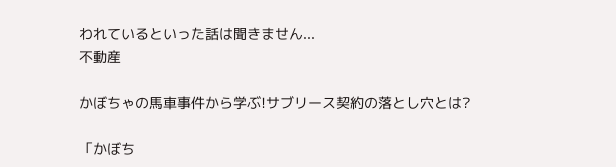われているといった話は聞きません...
不動産

かぼちゃの馬車事件から学ぶ!サブリース契約の落とし穴とは?

「かぼち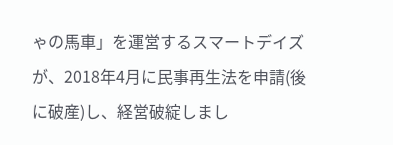ゃの馬車」を運営するスマートデイズが、2018年4月に民事再生法を申請(後に破産)し、経営破綻しまし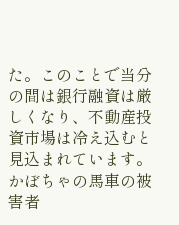た。このことで当分の間は銀行融資は厳しくなり、不動産投資市場は冷え込むと見込まれています。かぼちゃの馬車の被害者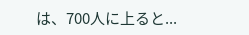は、700人に上ると...